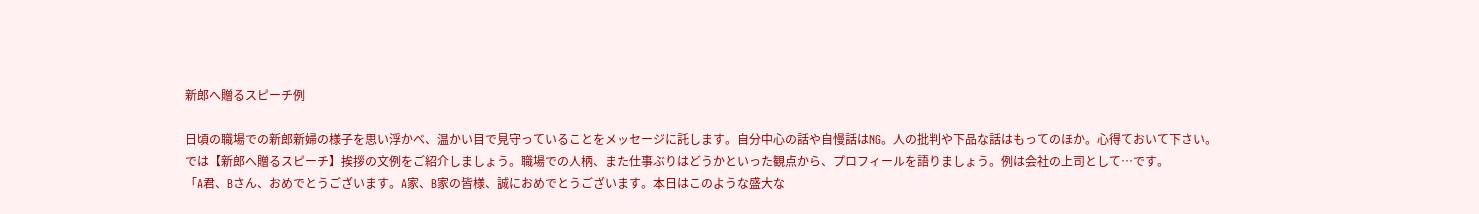新郎へ贈るスピーチ例

日頃の職場での新郎新婦の様子を思い浮かべ、温かい目で見守っていることをメッセージに託します。自分中心の話や自慢話はNG。人の批判や下品な話はもってのほか。心得ておいて下さい。
では【新郎へ贈るスピーチ】挨拶の文例をご紹介しましょう。職場での人柄、また仕事ぶりはどうかといった観点から、プロフィールを語りましょう。例は会社の上司として…です。
「A君、Bさん、おめでとうございます。A家、B家の皆様、誠におめでとうございます。本日はこのような盛大な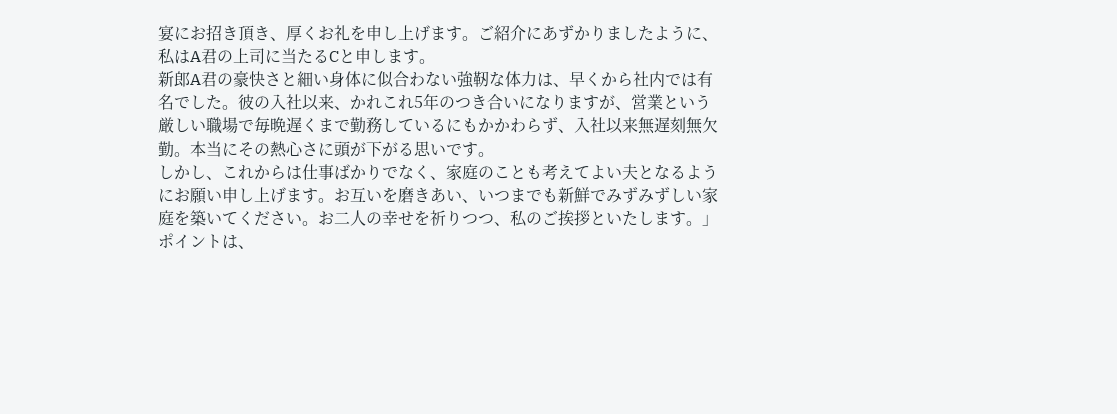宴にお招き頂き、厚くお礼を申し上げます。ご紹介にあずかりましたように、私はA君の上司に当たるCと申します。
新郎A君の豪快さと細い身体に似合わない強靭な体力は、早くから社内では有名でした。彼の入社以来、かれこれ5年のつき合いになりますが、営業という厳しい職場で毎晩遅くまで勤務しているにもかかわらず、入社以来無遅刻無欠勤。本当にその熱心さに頭が下がる思いです。
しかし、これからは仕事ばかりでなく、家庭のことも考えてよい夫となるようにお願い申し上げます。お互いを磨きあい、いつまでも新鮮でみずみずしい家庭を築いてください。お二人の幸せを祈りつつ、私のご挨拶といたします。」
ポイントは、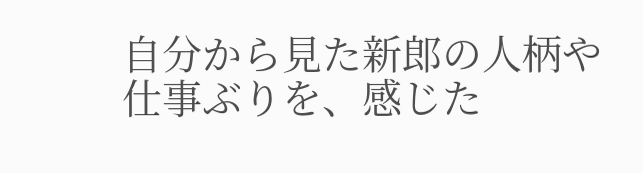自分から見た新郎の人柄や仕事ぶりを、感じた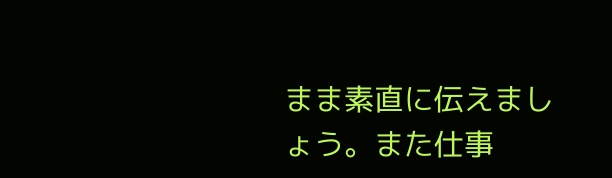まま素直に伝えましょう。また仕事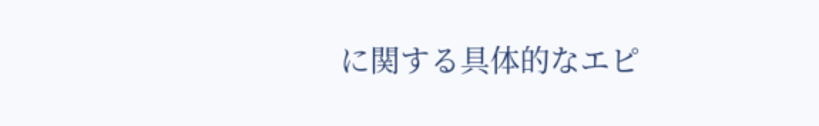に関する具体的なエピ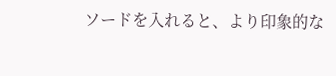ソードを入れると、より印象的な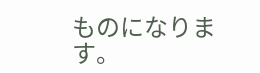ものになります。